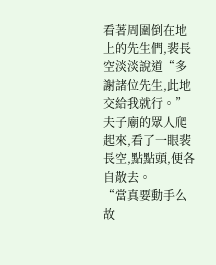看著周圍倒在地上的先生們,裴長空淡淡說道“多謝諸位先生,此地交給我就行。”
夫子廟的眾人爬起來,看了一眼裴長空,點點頭,便各自散去。
“當真要動手么故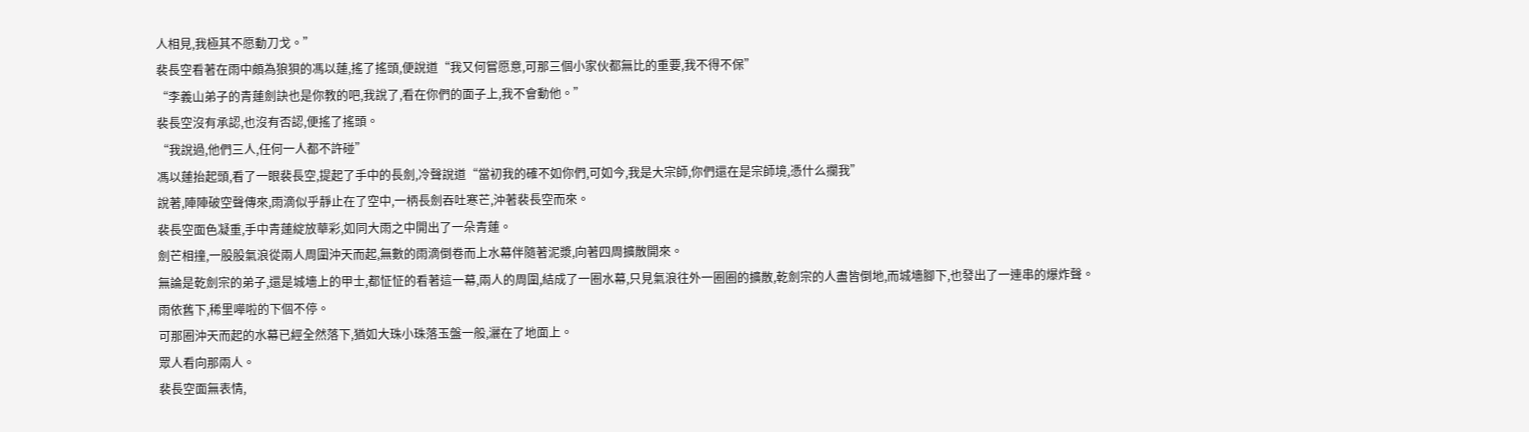人相見,我極其不愿動刀戈。”
裴長空看著在雨中頗為狼狽的馮以蓮,搖了搖頭,便說道“我又何嘗愿意,可那三個小家伙都無比的重要,我不得不保”
“李義山弟子的青蓮劍訣也是你教的吧,我說了,看在你們的面子上,我不會動他。”
裴長空沒有承認,也沒有否認,便搖了搖頭。
“我說過,他們三人,任何一人都不許碰”
馮以蓮抬起頭,看了一眼裴長空,提起了手中的長劍,冷聲說道“當初我的確不如你們,可如今,我是大宗師,你們還在是宗師境,憑什么攔我”
說著,陣陣破空聲傳來,雨滴似乎靜止在了空中,一柄長劍吞吐寒芒,沖著裴長空而來。
裴長空面色凝重,手中青蓮綻放華彩,如同大雨之中開出了一朵青蓮。
劍芒相撞,一股股氣浪從兩人周圍沖天而起,無數的雨滴倒卷而上水幕伴隨著泥漿,向著四周擴散開來。
無論是乾劍宗的弟子,還是城墻上的甲士,都怔怔的看著這一幕,兩人的周圍,結成了一圈水幕,只見氣浪往外一圈圈的擴散,乾劍宗的人盡皆倒地,而城墻腳下,也發出了一連串的爆炸聲。
雨依舊下,稀里嘩啦的下個不停。
可那圈沖天而起的水幕已經全然落下,猶如大珠小珠落玉盤一般,灑在了地面上。
眾人看向那兩人。
裴長空面無表情,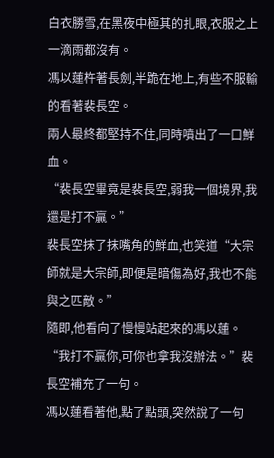白衣勝雪,在黑夜中極其的扎眼,衣服之上一滴雨都沒有。
馮以蓮杵著長劍,半跪在地上,有些不服輸的看著裴長空。
兩人最終都堅持不住,同時噴出了一口鮮血。
“裴長空畢竟是裴長空,弱我一個境界,我還是打不贏。”
裴長空抹了抹嘴角的鮮血,也笑道“大宗師就是大宗師,即便是暗傷為好,我也不能與之匹敵。”
隨即,他看向了慢慢站起來的馮以蓮。
“我打不贏你,可你也拿我沒辦法。”裴長空補充了一句。
馮以蓮看著他,點了點頭,突然說了一句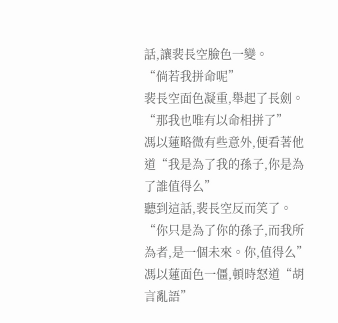話,讓裴長空臉色一變。
“倘若我拼命呢”
裴長空面色凝重,舉起了長劍。
“那我也唯有以命相拼了”
馮以蓮略微有些意外,便看著他道“我是為了我的孫子,你是為了誰值得么”
聽到這話,裴長空反而笑了。
“你只是為了你的孫子,而我所為者,是一個未來。你,值得么”
馮以蓮面色一僵,頓時怒道“胡言亂語”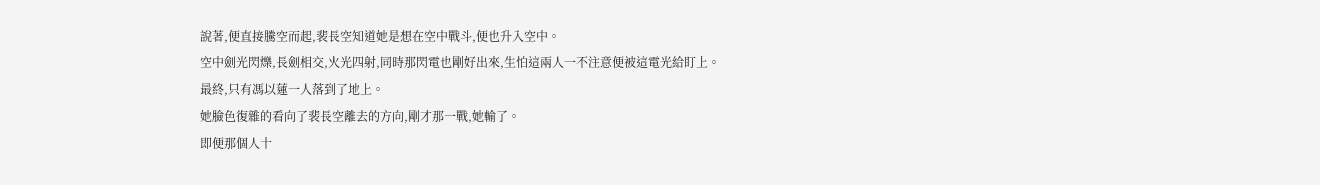說著,便直接騰空而起,裴長空知道她是想在空中戰斗,便也升入空中。
空中劍光閃爍,長劍相交,火光四射,同時那閃電也剛好出來,生怕這兩人一不注意便被這電光給盯上。
最終,只有馮以蓮一人落到了地上。
她臉色復雜的看向了裴長空離去的方向,剛才那一戰,她輸了。
即便那個人十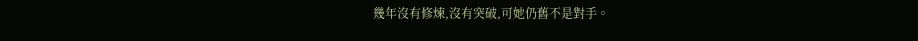幾年沒有修煉,沒有突破,可她仍舊不是對手。